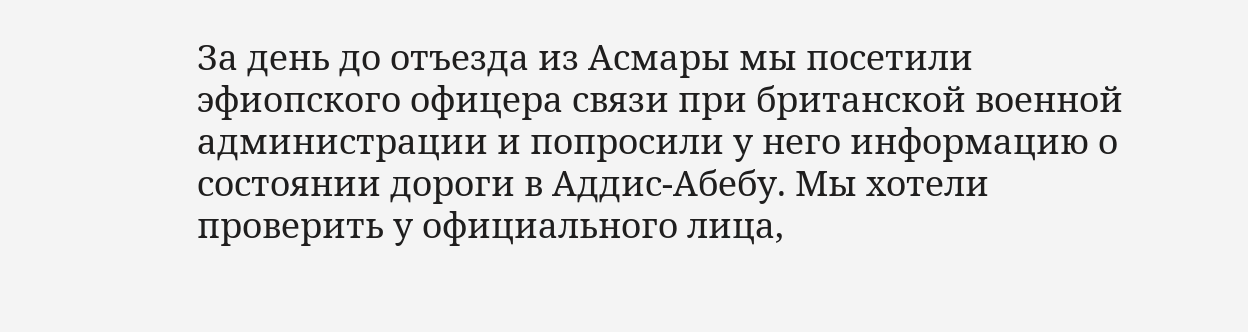За день до отъезда из Асмары мы посетили эфиопского офицера связи при британской военной администрации и попросили у него информацию о состоянии дороги в Аддис-Абебу. Мы хотели проверить у официального лица,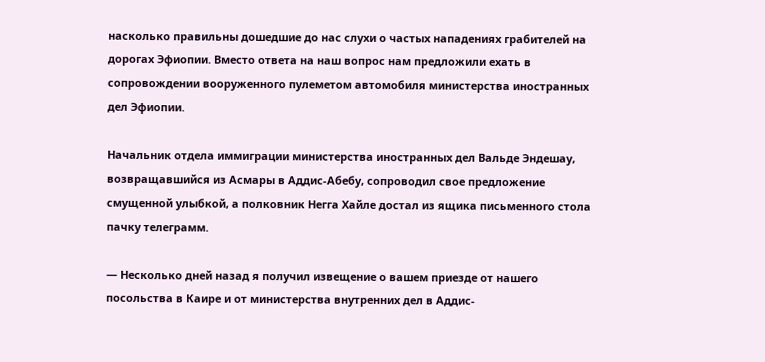насколько правильны дошедшие до нас слухи о частых нападениях грабителей на дорогах Эфиопии. Вместо ответа на наш вопрос нам предложили ехать в сопровождении вооруженного пулеметом автомобиля министерства иностранных дел Эфиопии.

Начальник отдела иммиграции министерства иностранных дел Вальде Эндешау, возвращавшийся из Асмары в Аддис-Абебу, сопроводил свое предложение смущенной улыбкой, а полковник Негга Хайле достал из ящика письменного стола пачку телеграмм.

— Несколько дней назад я получил извещение о вашем приезде от нашего посольства в Каире и от министерства внутренних дел в Аддис-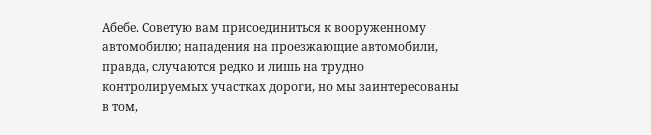Абебе. Советую вам присоединиться к вооруженному автомобилю; нападения на проезжающие автомобили, правда, случаются редко и лишь на трудно контролируемых участках дороги, но мы заинтересованы в том,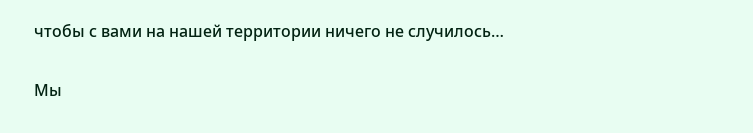чтобы с вами на нашей территории ничего не случилось…

Мы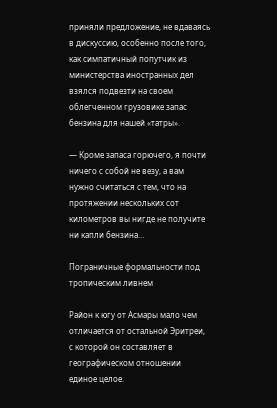приняли предложение, не вдаваясь в дискуссию, особенно после того, как симпатичный попутчик из министерства иностранных дел взялся подвезти на своем облегченном грузовике запас бензина для нашей «татры».

— Кроме запаса горючего, я почти ничего с собой не везу, а вам нужно считаться с тем, что на протяжении нескольких сот километров вы нигде не получите ни капли бензина…

Пограничные формальности под тропическим ливнем

Район к югу от Асмары мало чем отличается от остальной Эритреи, с которой он составляет в географическом отношении единое целое.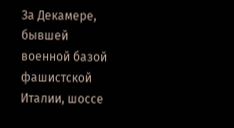За Декамере, бывшей военной базой фашистской Италии, шоссе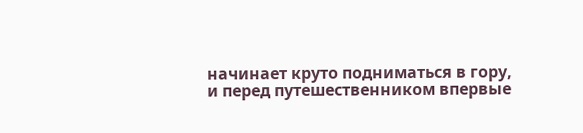начинает круто подниматься в гору, и перед путешественником впервые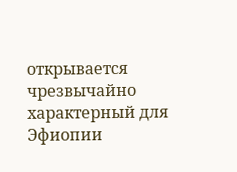открывается чрезвычайно характерный для Эфиопии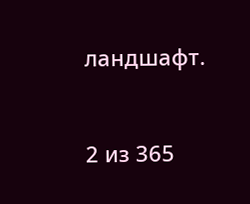ландшафт.



2 из 365